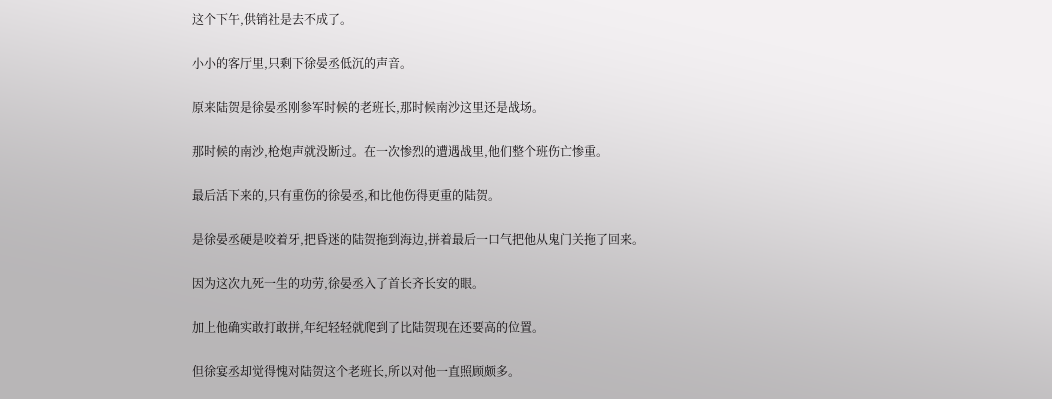这个下午,供销社是去不成了。

小小的客厅里,只剩下徐晏丞低沉的声音。

原来陆贺是徐晏丞刚参军时候的老班长,那时候南沙这里还是战场。

那时候的南沙,枪炮声就没断过。在一次惨烈的遭遇战里,他们整个班伤亡惨重。

最后活下来的,只有重伤的徐晏丞,和比他伤得更重的陆贺。

是徐晏丞硬是咬着牙,把昏迷的陆贺拖到海边,拼着最后一口气把他从鬼门关拖了回来。

因为这次九死一生的功劳,徐晏丞入了首长齐长安的眼。

加上他确实敢打敢拼,年纪轻轻就爬到了比陆贺现在还要高的位置。

但徐宴丞却觉得愧对陆贺这个老班长,所以对他一直照顾颇多。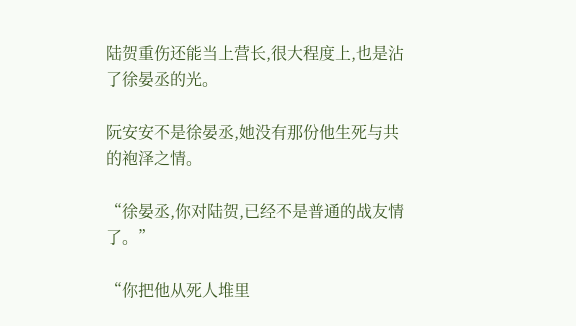陆贺重伤还能当上营长,很大程度上,也是沾了徐晏丞的光。

阮安安不是徐晏丞,她没有那份他生死与共的袍泽之情。

“徐晏丞,你对陆贺,已经不是普通的战友情了。”

“你把他从死人堆里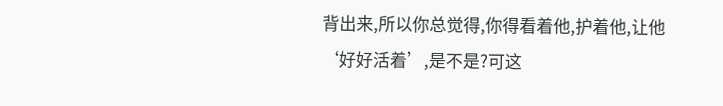背出来,所以你总觉得,你得看着他,护着他,让他‘好好活着’,是不是?可这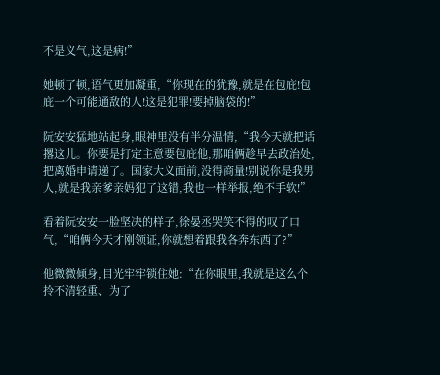不是义气,这是病!”

她顿了顿,语气更加凝重,“你现在的犹豫,就是在包庇!包庇一个可能通敌的人!这是犯罪!要掉脑袋的!”

阮安安猛地站起身,眼神里没有半分温情,“我今天就把话撂这儿。你要是打定主意要包庇他,那咱俩趁早去政治处,把离婚申请递了。国家大义面前,没得商量!别说你是我男人,就是我亲爹亲妈犯了这错,我也一样举报,绝不手软!”

看着阮安安一脸坚决的样子,徐晏丞哭笑不得的叹了口气,“咱俩今天才刚领证,你就想着跟我各奔东西了?”

他微微倾身,目光牢牢锁住她:“在你眼里,我就是这么个拎不清轻重、为了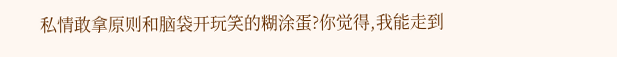私情敢拿原则和脑袋开玩笑的糊涂蛋?你觉得,我能走到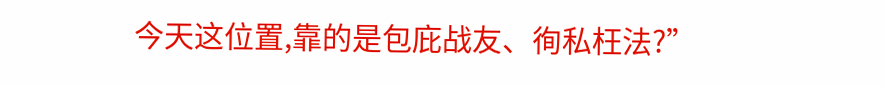今天这位置,靠的是包庇战友、徇私枉法?”